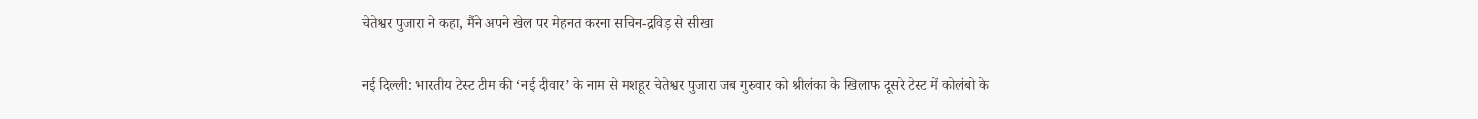चेतेश्वर पुजारा ने कहा, मैंने अपने खेल पर मेहनत करना सचिन-द्रविड़ से सीखा

नई दिल्ली: भारतीय टेस्ट टीम की ‘नई दीवार’ के नाम से मशहूर चेतेश्वर पुजारा जब गुरुवार को श्रीलंका के खिलाफ दूसरे टेस्ट में कोलंबो के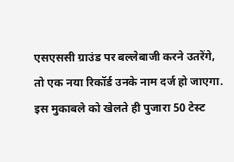एसएससी ग्राउंड पर बल्लेबाजी करने उतरेंगे, तो एक नया रिकॉर्ड उनके नाम दर्ज हो जाएगा. इस मुकाबले को खेलते ही पुजारा 50 टेस्ट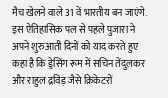मैच खेलने वाले 31 वें भारतीय बन जाएंगे.
इस ऐतिहासिक पल से पहले पुजारा ने अपने शुरुआती दिनों को याद करते हुए कहा है कि ड्रेसिंग रूम में सचिन तेंदुलकर और राहुल द्रविड़ जैसे क्रिकेटरों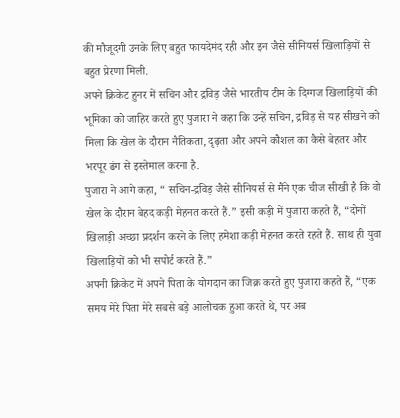की मौजूदगी उनके लिए बहुत फायदेमंद रही और इन जैसे सीनियर्स खिलाड़ियों से बहुत प्रेरणा मिली.
अपने क्रिकेट हुनर में सचिन और द्रविड़ जैसे भारतीय टीम के दिग्गज खिलाड़ियों की भूमिका को जाहिर करते हुए पुजारा ने कहा कि उन्हें सचिन, द्रविड़ से यह सीखने को मिला कि खेल के दौरान नैतिकता, दृढ़ता और अपने कौशल का कैसे बेहतर और भरपूर ढंग से इस्तेमाल करना है.
पुजारा ने आगे कहा, “ सचिन-द्रविड़ जैसे सीनियर्स से मैंने एक चीज सीखी है कि वो खेल के दौरान बेहद कड़ी मेहनत करते हैं.” इसी कड़ी में पुजारा कहते हैं, “दोनों खिलाड़ी अच्छा प्रदर्शन करने के लिए हमेशा कड़ी मेहनत करते रहते हैं. साथ ही युवा खिलाड़ियों को भी सपोर्ट करते हैं.”
अपनी क्रिकेट में अपने पिता के योगदान का जिक्र करते हुए पुजारा कहते हैं, “एक समय मेरे पिता मेरे सबसे बड़े आलोचक हुआ करते थे, पर अब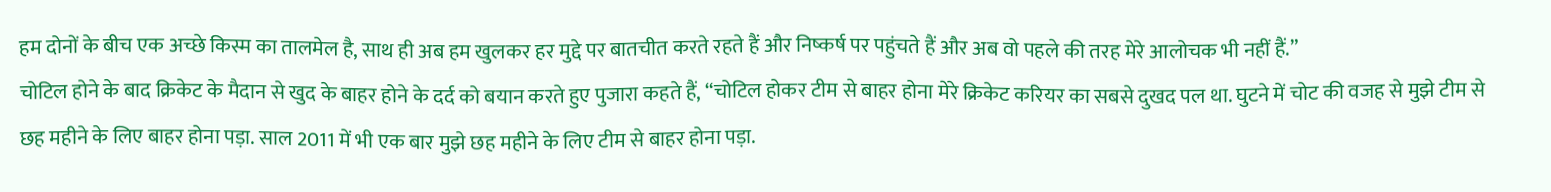हम दोनों के बीच एक अच्छे किस्म का तालमेल है, साथ ही अब हम खुलकर हर मुद्दे पर बातचीत करते रहते हैं और निष्कर्ष पर पहुंचते हैं और अब वो पहले की तरह मेरे आलोचक भी नहीं हैं.”
चोटिल होने के बाद क्रिकेट के मैदान से खुद के बाहर होने के दर्द को बयान करते हुए पुजारा कहते हैं, “चोटिल होकर टीम से बाहर होना मेरे क्रिकेट करियर का सबसे दुखद पल था. घुटने में चोट की वजह से मुझे टीम से छह महीने के लिए बाहर होना पड़ा. साल 2011 में भी एक बार मुझे छह महीने के लिए टीम से बाहर होना पड़ा.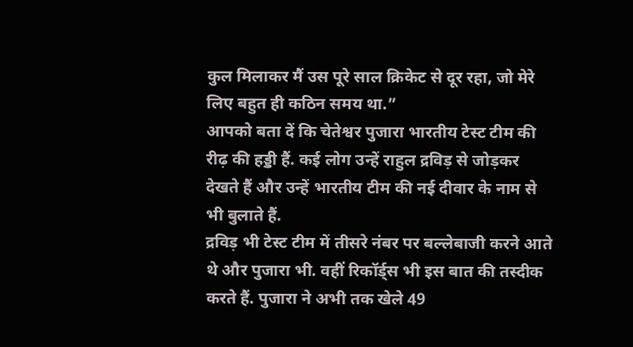कुल मिलाकर मैं उस पूरे साल क्रिकेट से दूर रहा, जो मेरे लिए बहुत ही कठिन समय था.”
आपको बता दें कि चेतेश्वर पुजारा भारतीय टेस्ट टीम की रीढ़ की हड्डी हैं. कई लोग उन्हें राहुल द्रविड़ से जोड़कर देखते हैं और उन्हें भारतीय टीम की नई दीवार के नाम से भी बुलाते हैं.
द्रविड़ भी टेस्ट टीम में तीसरे नंबर पर बल्लेबाजी करने आते थे और पुजारा भी. वहीं रिकॉर्ड्स भी इस बात की तस्दीक करते हैं. पुजारा ने अभी तक खेले 49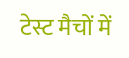टेस्ट मैचों में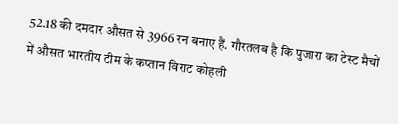52.18 की दमदार औसत से 3966 रन बनाए हैं. गौरतलब है कि पुजारा का टेस्ट मैचों में औसत भारतीय टीम के कप्तान विराट कोहली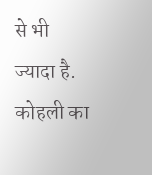से भी ज्यादा है. कोहली का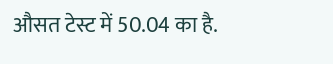औसत टेस्ट में 50.04 का है.